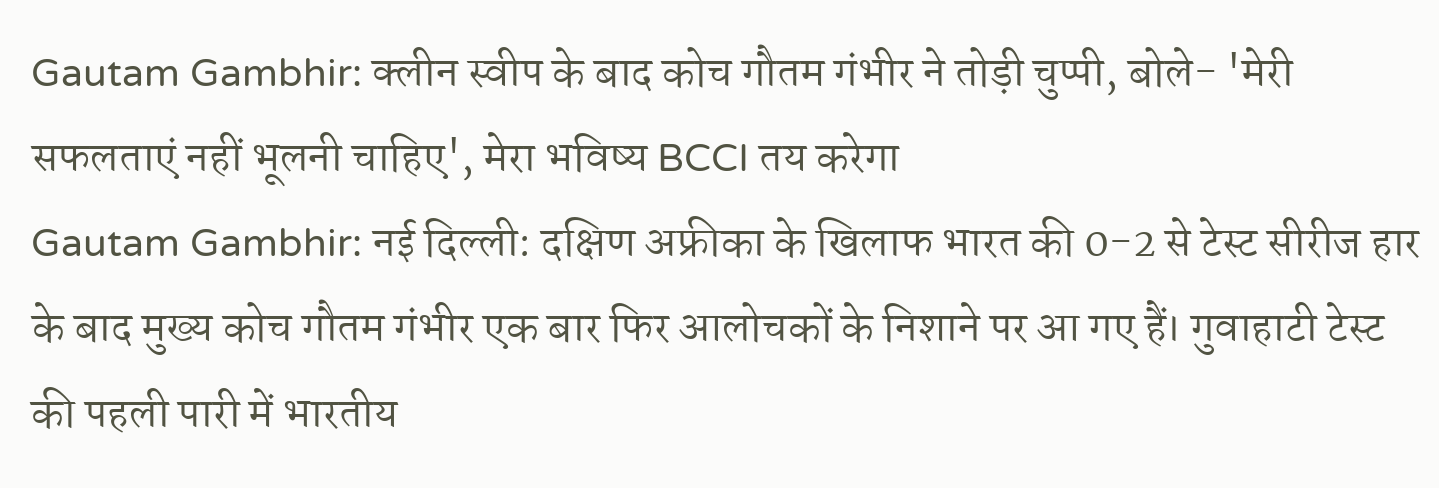Gautam Gambhir: क्लीन स्वीप के बाद कोच गौतम गंभीर ने तोड़ी चुप्पी, बोले- 'मेरी सफलताएं नहीं भूलनी चाहिए', मेरा भविष्य BCCI तय करेगा
Gautam Gambhir: नई दिल्ली: दक्षिण अफ्रीका के खिलाफ भारत की 0-2 से टेस्ट सीरीज हार के बाद मुख्य कोच गौतम गंभीर एक बार फिर आलोचकों के निशाने पर आ गए हैं। गुवाहाटी टेस्ट की पहली पारी में भारतीय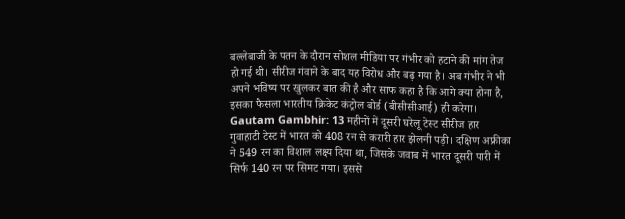बल्लेबाजी के पतन के दौरान सोशल मीडिया पर गंभीर को हटाने की मांग तेज हो गई थी। सीरीज गंवाने के बाद यह विरोध और बढ़ गया है। अब गंभीर ने भी अपने भविष्य पर खुलकर बात की है और साफ कहा है कि आगे क्या होना है, इसका फैसला भारतीय क्रिकेट कंट्रोल बोर्ड (बीसीसीआई) ही करेगा।
Gautam Gambhir: 13 महीनों में दूसरी घरेलू टेस्ट सीरीज हार
गुवाहाटी टेस्ट में भारत को 408 रन से करारी हार झेलनी पड़ी। दक्षिण अफ्रीका ने 549 रन का विशाल लक्ष्य दिया था, जिसके जवाब में भारत दूसरी पारी में सिर्फ 140 रन पर सिमट गया। इससे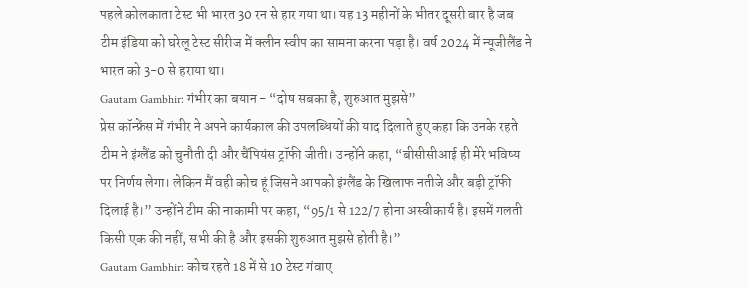पहले कोलकाता टेस्ट भी भारत 30 रन से हार गया था। यह 13 महीनों के भीतर दूसरी बार है जब टीम इंडिया को घरेलू टेस्ट सीरीज में क्लीन स्वीप का सामना करना पड़ा है। वर्ष 2024 में न्यूजीलैंड ने भारत को 3-0 से हराया था।
Gautam Gambhir: गंभीर का बयान - “दोष सबका है, शुरुआत मुझसे”
प्रेस कॉन्फ्रेंस में गंभीर ने अपने कार्यकाल की उपलब्धियों की याद दिलाते हुए कहा कि उनके रहते टीम ने इंग्लैंड को चुनौती दी और चैंपियंस ट्रॉफी जीती। उन्होंने कहा, “बीसीसीआई ही मेरे भविष्य पर निर्णय लेगा। लेकिन मैं वही कोच हूं जिसने आपको इंग्लैंड के खिलाफ नतीजे और बड़ी ट्रॉफी दिलाई है।” उन्होंने टीम की नाकामी पर कहा, “95/1 से 122/7 होना अस्वीकार्य है। इसमें गलती किसी एक की नहीं, सभी की है और इसकी शुरुआत मुझसे होती है।”
Gautam Gambhir: कोच रहते 18 में से 10 टेस्ट गंवाए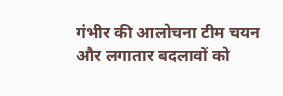गंभीर की आलोचना टीम चयन और लगातार बदलावों को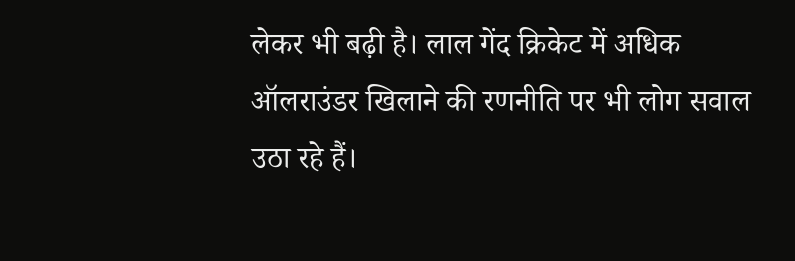लेकर भी बढ़ी है। लाल गेंद क्रिकेट में अधिक ऑलराउंडर खिलाने की रणनीति पर भी लोग सवाल उठा रहे हैं।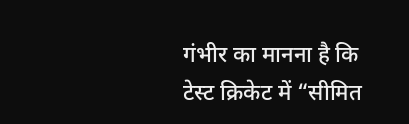गंभीर का मानना है कि टेस्ट क्रिकेट में “सीमित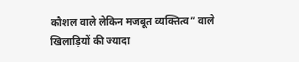कौशल वाले लेकिन मजबूत व्यक्तित्व” वाले खिलाड़ियों की ज्यादा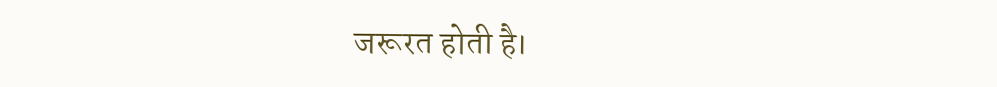जरूरत होती है।